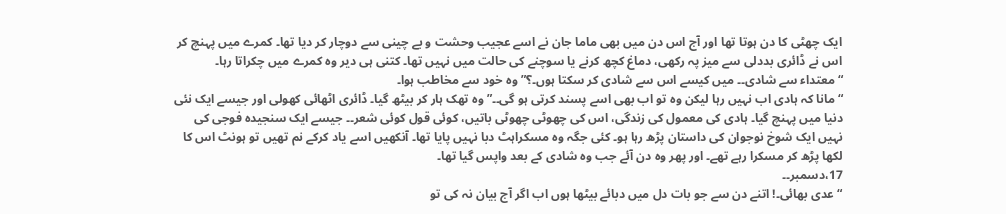ایک چھٹی کا دن ہوتا تھا اور آج اس دن میں بھی ماما جان نے اسے عجیب وحشت و بے چینی سے دوچار کر دیا تھا۔ کمرے میں پہنچ کر اس نے ڈائری بددلی سے میز پہ رکھی، دماغ کچھ کرنے یا سوچنے کی حالت میں نہیں تھا۔ کتنی ہی دیر وہ کمرے میں چکراتا رہا۔
“معتداء سے شادی۔۔ میں کیسے اس سے شادی کر سکتا ہوں۔؟” وہ خود سے مخاطب ہوا۔
“مانا کہ ہادی اب نہیں رہا لیکن وہ تو اب بھی اسے پسند کرتی ہو گی۔۔” وہ تھک ہار کر بیٹھ گیا۔ ڈائری اٹھائی کھولی اور جیسے ایک نئی دنیا میں پہنچ گیا۔ ہادی کی معمول کی زندگی، اس کی چھوٹی چھوٹی باتیں، کوئی قول کوئی شعر۔۔ جیسے ایک سنجیدہ فوجی کی نہیں ایک شوخ نوجوان کی داستان پڑھ رہا ہو۔ کئی جگہ وہ مسکراہٹ دبا نہیں پایا تھا۔ آنکھیں اسے یاد کرکے نم تھیں تو ہونٹ اس کا لکھا پڑھ کر مسکرا رہے تھے۔ اور پھر وہ دن آئے جب وہ شادی کے بعد واپس گیا تھا۔
17،دسمبر۔۔
“عدی بھائی۔! اتنے دن سے جو بات دل میں دبائے بیٹھا ہوں اب اگر آج بیان نہ کی تو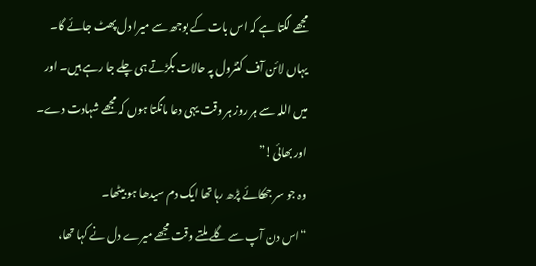مجھے لگتا ہے کہ اس بات کے بوجھ سے میرا دل پھٹ جائے گا۔ یہاں لائن آف کنٹرول پہ حالات بگڑتے ہی چلے جا رہے ہیں۔ اور میں اللہ سے ہر روز ہر وقت یہی دعا مانگتا ہوں کہ مجھے شہادت دے۔ اور بھائی!”
وہ جو سر جھکائے پڑھ رہا تھا ایک دم سیدھا ہو بیٹھا۔
“اس دن آپ سے گلے ملتے وقت مجھے میرے دل نے کہا تھا،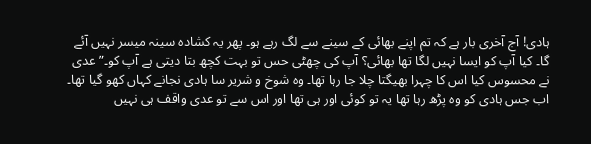ہادی! آج آخری بار ہے کہ تم اپنے بھائی کے سینے سے لگ رہے ہو۔ پھر یہ کشادہ سینہ میسر نہیں آئے گا۔ کیا آپ کو ایسا نہیں لگا تھا بھائی؟ آپ کی چھٹی حس تو بہت کچھ بتا دیتی ہے آپ کو۔” عدی نے محسوس کیا اس کا چہرا بھیگتا چلا جا رہا تھا۔ وہ شوخ و شریر سا ہادی نجانے کہاں کھو گیا تھا۔ اب جس ہادی کو وہ پڑھ رہا تھا یہ تو کوئی اور ہی تھا اور اس سے تو عدی واقف ہی نہیں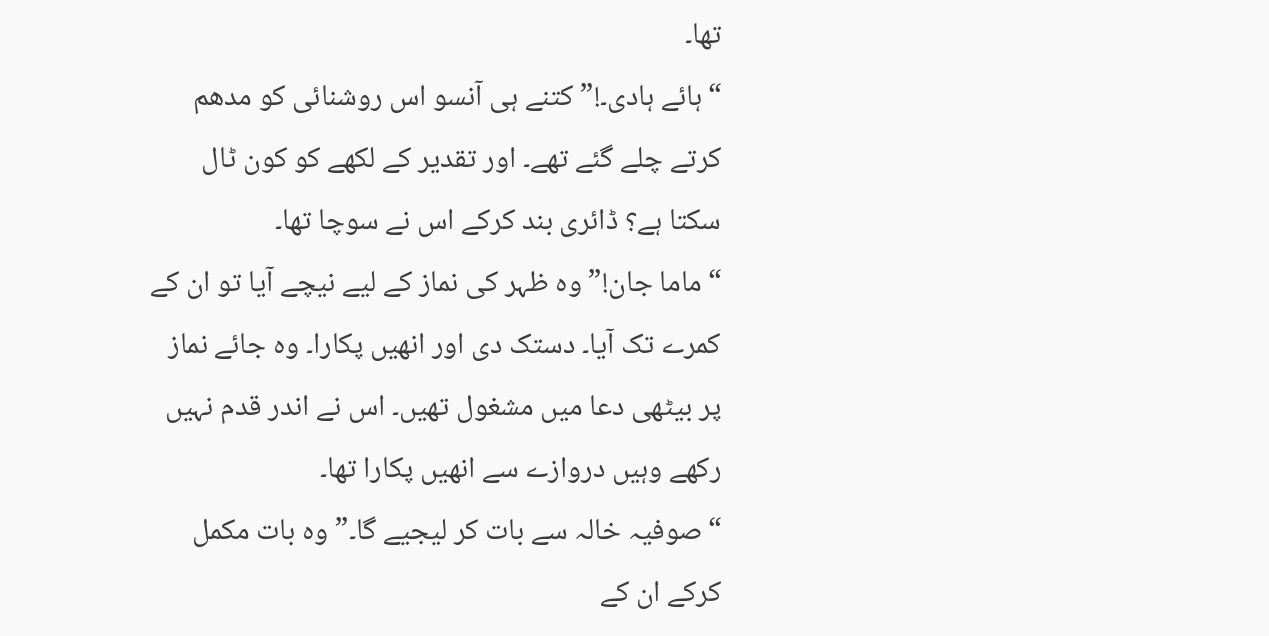تھا۔
“ہائے ہادی۔!” کتنے ہی آنسو اس روشنائی کو مدھم کرتے چلے گئے تھے۔ اور تقدیر کے لکھے کو کون ٹال سکتا ہے؟ ڈائری بند کرکے اس نے سوچا تھا۔
“ماما جان!” وہ ظہر کی نماز کے لیے نیچے آیا تو ان کے کمرے تک آیا۔ دستک دی اور انھیں پکارا۔ وہ جائے نماز پر بیٹھی دعا میں مشغول تھیں۔ اس نے اندر قدم نہیں رکھے وہیں دروازے سے انھیں پکارا تھا۔
“صوفیہ خالہ سے بات کر لیجیے گا۔” وہ بات مکمل کرکے ان کے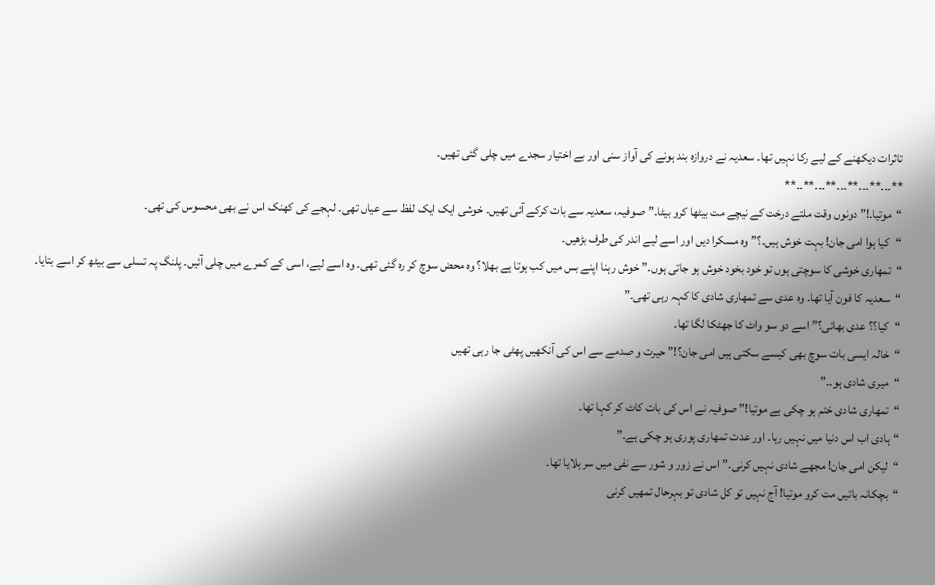تاثرات دیکھنے کے لیے رکا نہیں تھا۔ سعدیہ نے دروازہ بند ہونے کی آواز سنی اور بے اختیار سجدے میں چلی گئی تھیں۔
**۔۔۔**۔۔۔**۔۔۔**۔۔۔**۔۔**
“موتیا۔!” دونوں وقت ملتے درخت کے نیچے مت بیٹھا کرو بیٹا۔”صوفیہ، سعدیہ سے بات کرکے آئی تھیں۔ خوشی ایک ایک لفظ سے عیاں تھی۔ لہجے کی کھنک اس نے بھی محسوس کی تھی۔
“کیا ہوا امی جان! بہت خوش ہیں۔؟” وہ مسکرا دیں اور اسے لیے اندر کی طرف بڑھیں۔
“تمھاری خوشی کا سوچتی ہوں تو خود بخود خوش ہو جاتی ہوں۔” خوش رہنا اپنے بس میں کب ہوتا ہے بھلا؟ وہ محض سوچ کر رہ گئی تھی۔ وہ اسے لیے، اسی کے کمرے میں چلی آئیں۔ پلنگ پہ تسلی سے بیٹھ کر اسے بتایا۔
“سعدیہ کا فون آیا تھا۔ وہ عدی سے تمھاری شادی کا کہہ رہی تھی۔”
“کیا؟؟ عدی بھائی؟” اسے دو سو واٹ کا جھٹکا لگا تھا۔
“خالہ ایسی بات سوچ بھی کیسے سکتی ہیں امی جان؟!” حیرت و صدمے سے اس کی آنکھیں پھٹی جا رہی تھیں
“میری شادی ہو۔۔”
“تمھاری شادی ختم ہو چکی ہے موتیا!” صوفیہ نے اس کی بات کاٹ کر کہا تھا۔
“ہادی اب اس دنیا میں نہیں رہا۔ اور عدت تمھاری پوری ہو چکی ہے۔”
“لیکن امی جان! مجھے شادی نہیں کرنی۔” اس نے زور و شور سے نفی میں سر ہلایا تھا۔
“بچکانہ باتیں مت کرو موتیا! آج نہیں تو کل شادی تو بہرحال تمھیں کرنی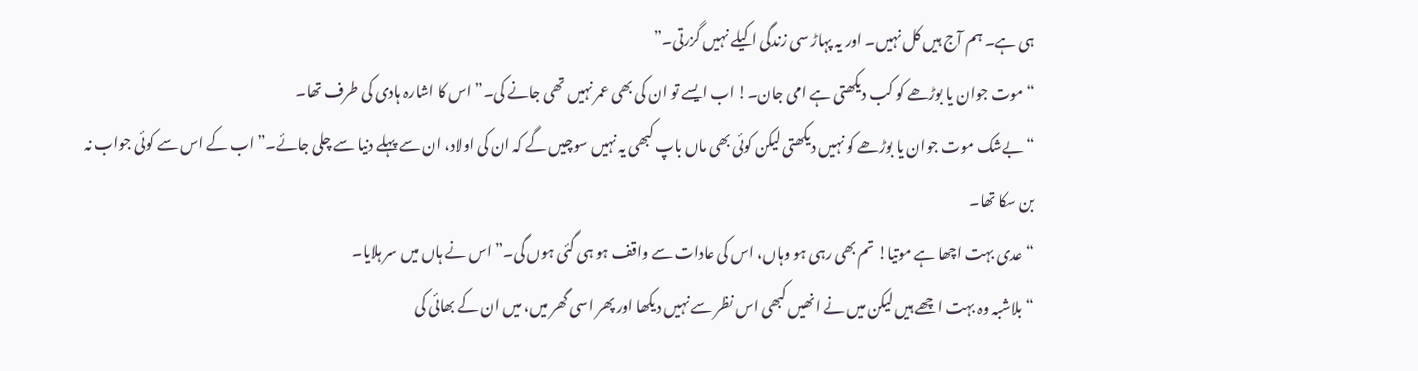ہی ہے۔ ہم آج ہیں کل نہیں۔ اور یہ پہاڑ سی زندگی اکیلے نہیں گزرتی۔”
“موت جوان یا بوڑھے کو کب دیکھتی ہے امی جان۔! اب ایسے تو ان کی بھی عمر نہیں تھی جانے کی۔” اس کا اشارہ ہادی کی طرف تھا۔
“بےشک موت جوان یا بوڑھے کو نہیں دیکھتی لیکن کوئی بھی ماں باپ کبھی یہ نہیں سوچیں گے کہ ان کی اولاد، ان سے پہلے دنیا سے چلی جائے۔” اب کے اس سے کوئی جواب نہ بن سکا تھا۔
“عدی بہت اچھا ہے موتیا! تم بھی رہی ہو وہاں، اس کی عادات سے واقف ہو ہی گئی ہوں گی۔” اس نے ہاں میں سر ہلایا۔
“بلاشبہ وہ بہت اچھے ہیں لیکن میں نے انھیں کبھی اس نظر سے نہیں دیکھا اور پھر اسی گھر میں، میں ان کے بھائی کی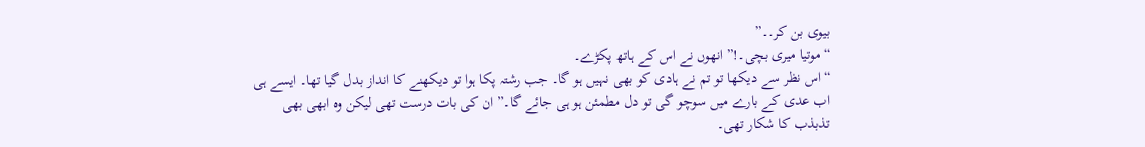بیوی بن کر۔۔”
“موتیا میری بچی۔!” انھوں نے اس کے ہاتھ پکڑے۔
“اس نظر سے دیکھا تو تم نے ہادی کو بھی نہیں ہو گا۔ جب رشتہ پکا ہوا تو دیکھنے کا انداز بدل گیا تھا۔ ایسے ہی اب عدی کے بارے میں سوچو گی تو دل مطمئن ہو ہی جائے گا۔” ان کی بات درست تھی لیکن وہ ابھی بھی تذبذب کا شکار تھی۔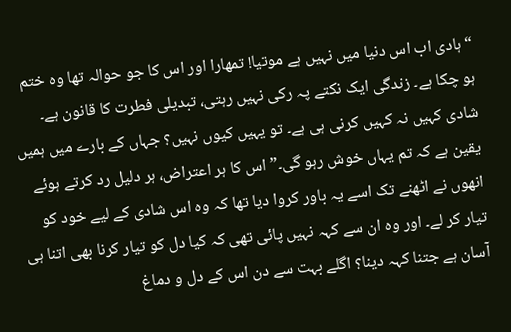“ہادی اب اس دنیا میں نہیں ہے موتیا! تمھارا اور اس کا جو حوالہ تھا وہ ختم ہو چکا ہے۔ زندگی ایک نکتے پہ رکی نہیں رہتی، تبدیلی فطرت کا قانون ہے۔ شادی کہیں نہ کہیں کرنی ہی ہے۔ تو یہیں کیوں نہیں؟ جہاں کے بارے میں ہمیں یقین ہے کہ تم یہاں خوش رہو گی۔” اس کا ہر اعتراض، ہر دلیل رد کرتے ہوئے انھوں نے اٹھنے تک اسے یہ باور کروا دیا تھا کہ وہ اس شادی کے لیے خود کو تیار کر لے۔ اور وہ ان سے کہہ نہیں پائی تھی کہ کیا دل کو تیار کرنا بھی اتنا ہی آسان ہے جتنا کہہ دینا؟ اگلے بہت سے دن اس کے دل و دماغ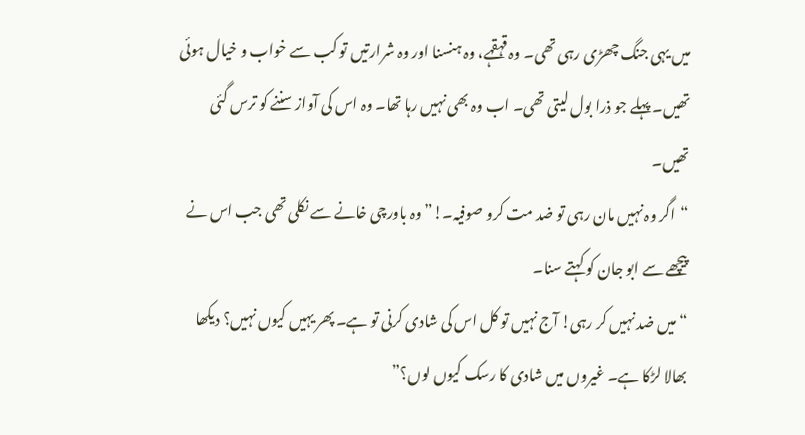میں یہی جنگ چھڑی رہی تھی۔ وہ قہقہے، وہ ہنسنا اور وہ شرارتیں تو کب سے خواب و خیال ہوئی تھیں۔ پہلے جو ذرا بول لیتی تھی۔ اب وہ بھی نہیں رہا تھا۔ وہ اس کی آواز سننے کو ترس گئی تھیں۔
“اگر وہ نہیں مان رہی تو ضد مت کرو صوفیہ۔!” وہ باورچی خانے سے نکلی تھی جب اس نے پیچھے سے ابو جان کو کہتے سنا۔
“میں ضد نہیں کر رہی! آج نہیں تو کل اس کی شادی کرنی تو ہے۔ پھر یہیں کیوں نہیں؟ دیکھا بھالا لڑکا ہے۔ غیروں میں شادی کا رسک کیوں لوں؟”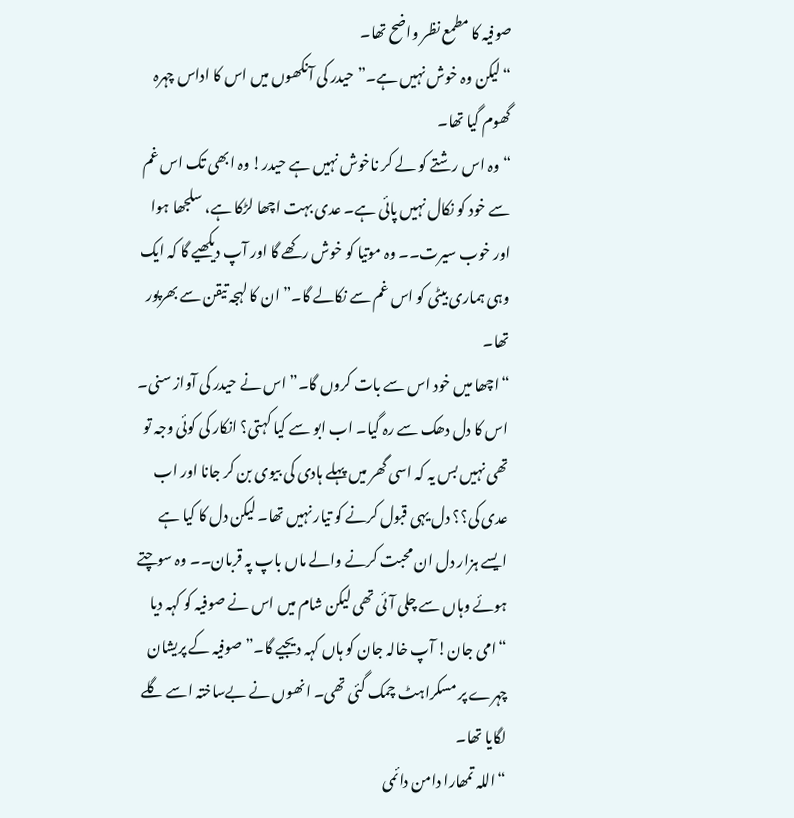صوفیہ کا مطمع نظر واضح تھا۔
“لیکن وہ خوش نہیں ہے۔” حیدر کی آنکھوں میں اس کا اداس چہرہ گھوم گیا تھا۔
“وہ اس رشتے کو لے کر ناخوش نہیں ہے حیدر! وہ ابھی تک اس غم سے خود کو نکال نہیں پائی ہے۔ عدی بہت اچھا لڑکا ہے، سلجھا ہوا اور خوب سیرت۔۔ وہ موتیا کو خوش رکھے گا اور آپ دیکھیے گا کہ ایک وہی ہماری بیٹی کو اس غم سے نکالے گا۔” ان کا لہجہ تیقن سے بھرپور تھا۔
“اچھا میں خود اس سے بات کروں گا۔” اس نے حیدر کی آواز سنی۔ اس کا دل دھک سے رہ گیا۔ اب ابو سے کیا کہتی؟ انکار کی کوئی وجہ تو تھی نہیں بس یہ کہ اسی گھر میں پہلے ہادی کی بیوی بن کر جانا اور اب عدی کی؟؟ دل یہی قبول کرنے کو تیار نہیں تھا۔ لیکن دل کا کیا ہے ایسے ہزار دل ان محبت کرنے والے ماں باپ پہ قربان۔۔ وہ سوچتے ہوئے وہاں سے چلی آئی تھی لیکن شام میں اس نے صوفیہ کو کہہ دیا
“امی جان! آپ خالہ جان کو ہاں کہہ دیجیے گا۔” صوفیہ کے پریشان چہرے پر مسکراہٹ چمک گئی تھی۔ انھوں نے بےساختہ اسے گلے لگایا تھا۔
“اللہ تمھارا دامن دائمی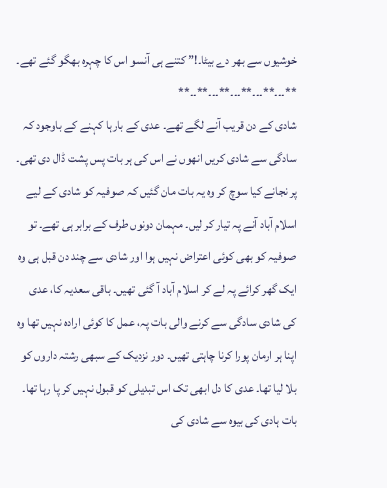خوشیوں سے بھر دے بیٹا۔!” کتنے ہی آنسو اس کا چہرہ بھگو گئے تھے۔
**۔۔۔**۔۔۔**۔۔۔**۔۔۔**۔۔**
شادی کے دن قریب آنے لگے تھے۔ عدی کے بارہا کہنے کے باوجود کہ سادگی سے شادی کریں انھوں نے اس کی ہر بات پس پشت ڈال دی تھی۔ پر نجانے کیا سوچ کر وہ یہ بات مان گئیں کہ صوفیہ کو شادی کے لیے اسلام آباد آنے پہ تیار کر لیں۔ مہمان دونوں طرف کے برابر ہی تھے۔ تو صوفیہ کو بھی کوئی اعتراض نہیں ہوا اور شادی سے چند دن قبل ہی وہ ایک گھر کرائے پہ لے کر اسلام آباد آ گئی تھیں۔ باقی سعدیہ کا، عدی کی شادی سادگی سے کرنے والی بات پہ، عمل کا کوئی ارادہ نہیں تھا وہ اپنا ہر ارمان پورا کرنا چاہتی تھیں۔ دور نزدیک کے سبھی رشتہ داروں کو بلا لیا تھا۔ عدی کا دل ابھی تک اس تبدیلی کو قبول نہیں کر پا رہا تھا۔ بات ہادی کی بیوہ سے شادی کی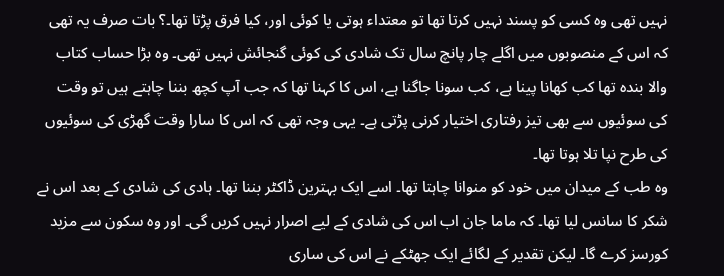نہیں تھی وہ کسی کو پسند نہیں کرتا تھا تو معتداء ہوتی یا کوئی اور، کیا فرق پڑتا تھا۔؟ بات صرف یہ تھی کہ اس کے منصوبوں میں اگلے چار پانچ سال تک شادی کی کوئی گنجائش نہیں تھی۔ وہ بڑا حساب کتاب والا بندہ تھا کب کھانا پینا ہے، کب سونا جاگنا ہے، اس کا کہنا تھا کہ جب آپ کچھ بننا چاہتے ہیں تو وقت کی سوئیوں سے بھی تیز رفتاری اختیار کرنی پڑتی ہے۔ یہی وجہ تھی کہ اس کا سارا وقت گھڑی کی سوئیوں کی طرح نپا تلا ہوتا تھا۔
وہ طب کے میدان میں خود کو منوانا چاہتا تھا۔ اسے ایک بہترین ڈاکٹر بننا تھا۔ ہادی کی شادی کے بعد اس نے شکر کا سانس لیا تھا۔ کہ ماما جان اب اس کی شادی کے لیے اصرار نہیں کریں گی۔ اور وہ سکون سے مزید کورسز کرے گا۔ لیکن تقدیر کے لگائے ایک جھٹکے نے اس کی ساری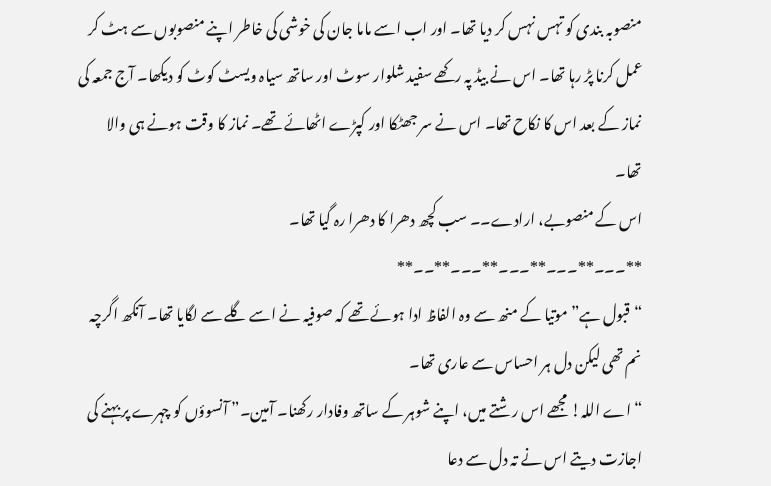منصوبہ بندی کو تہس نہس کر دیا تھا۔ اور اب اسے ماما جان کی خوشی کی خاطر اپنے منصوبوں سے ہٹ کر عمل کرنا پڑ رہا تھا۔ اس نے بیڈ پہ رکھے سفید شلوار سوٹ اور ساتھ سیاہ ویسٹ کوٹ کو دیکھا۔ آج جمعہ کی نماز کے بعد اس کا نکاح تھا۔ اس نے سر جھٹکا اور کپڑے اٹھائے تھے۔ نماز کا وقت ہونے ہی والا تھا۔
اس کے منصوبے، ارادے۔۔ سب کچھ دھرا کا دھرا رہ گیا تھا۔
**۔۔۔**۔۔۔**۔۔۔**۔۔۔**۔۔**
“قبول ہے” موتیا کے منھ سے وہ الفاظ ادا ہوئے تھے کہ صوفیہ نے اسے گلے سے لگایا تھا۔ آنکھ اگرچہ نم تھی لیکن دل ہر احساس سے عاری تھا۔
“اے اللہ! مجھے اس رشتے میں، اپنے شوہر کے ساتھ وفادار رکھنا۔ آمین۔” آنسوؤں کو چہرے پر بہنے کی اجازت دیتے اس نے تہ دل سے دعا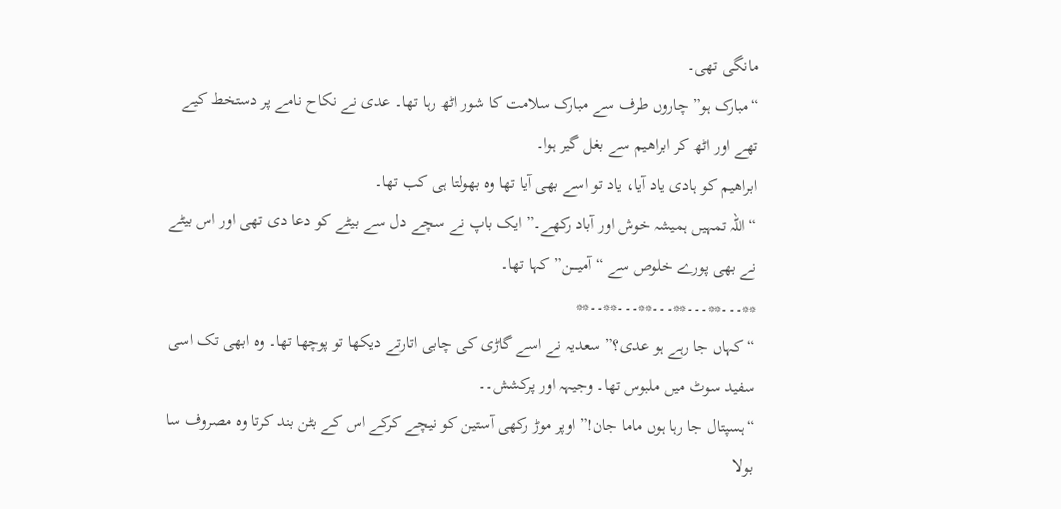مانگی تھی۔
“مبارک ہو” چاروں طرف سے مبارک سلامت کا شور اٹھ رہا تھا۔ عدی نے نکاح نامے پر دستخط کیے تھے اور اٹھ کر ابراھیم سے بغل گیر ہوا۔
ابراهيم کو ہادی یاد آیا، یاد تو اسے بھی آیا تھا وہ بھولتا ہی کب تھا۔
“اللہ تمہیں ہمیشہ خوش اور آباد رکھے۔” ایک باپ نے سچے دل سے بیٹے کو دعا دی تھی اور اس بیٹے نے بھی پورے خلوص سے “آمیــــن” کہا تھا۔
**۔۔۔**۔۔۔**۔۔۔**۔۔۔**۔۔**
“کہاں جا رہے ہو عدی؟” سعدیہ نے اسے گاڑی کی چابی اتارتے دیکھا تو پوچھا تھا۔ وہ ابھی تک اسی سفید سوٹ میں ملبوس تھا۔ وجیہہ اور پرکشش۔۔
“ہسپتال جا رہا ہوں ماما جان!” اوپر موڑ رکھی آستین کو نیچے کرکے اس کے بٹن بند کرتا وہ مصروف سا بولا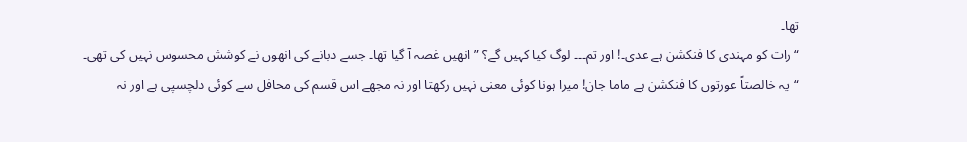تھا۔
“رات کو مہندی کا فنکشن ہے عدی۔! اور تم۔۔۔ لوگ کیا کہیں گے؟ ” انھیں غصہ آ گیا تھا۔ جسے دبانے کی انھوں نے کوشش محسوس نہیں کی تھی۔
“یہ خالصتاً عورتوں کا فنکشن ہے ماما جان! میرا ہونا کوئی معنی نہیں رکھتا اور نہ مجھے اس قسم کی محافل سے کوئی دلچسپی ہے اور نہ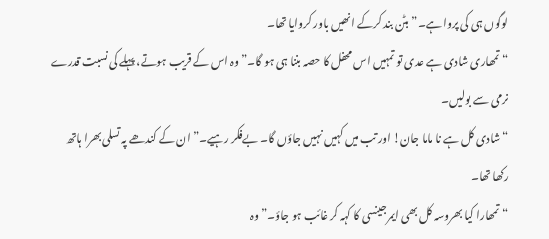لوگوں ہی کی پروا ہے۔” بٹن بند کرکے انھیں باور کروایا تھا۔
“تمھاری شادی ہے عدی تو تمہیں اس محفل کا حصہ بننا ہی ہو گا۔” وہ اس کے قریب ہوتے، پہلے کی نسبت قدرے نرمی سے بولیں۔
“شادی کل ہے نا ماما جان! اور تب میں کہیں نہیں جاؤں گا۔ بےفکر رہیے۔” ان کے کندھے پہ تسلی بھرا ہاتھ رکھا تھا۔
“تمھارا کیا بھروسہ کل بھی ایمرجینسی کا کہہ کر غائب ہو جاؤ۔” وہ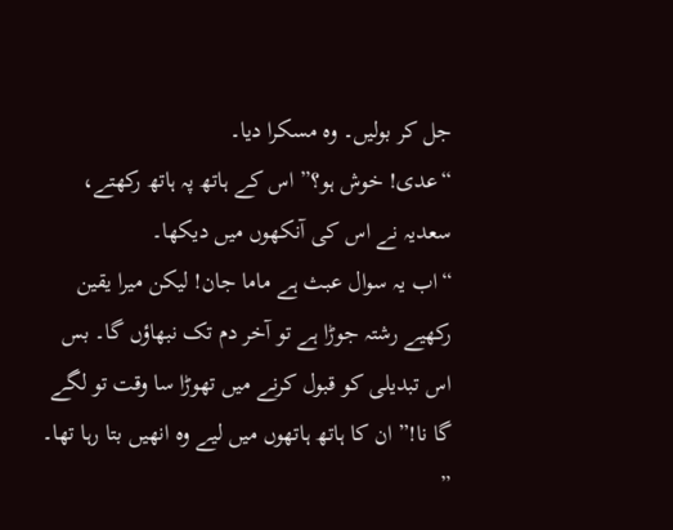جل کر بولیں۔ وہ مسکرا دیا۔
“عدی! خوش ہو؟” اس کے ہاتھ پہ ہاتھ رکھتے، سعدیہ نے اس کی آنکھوں میں دیکھا۔
“اب یہ سوال عبث ہے ماما جان! لیکن میرا یقین رکھیے رشتہ جوڑا ہے تو آخر دم تک نبھاؤں گا۔ بس اس تبدیلی کو قبول کرنے میں تھوڑا سا وقت تو لگے گا نا!” ان کا ہاتھ ہاتھوں میں لیے وہ انھیں بتا رہا تھا۔
”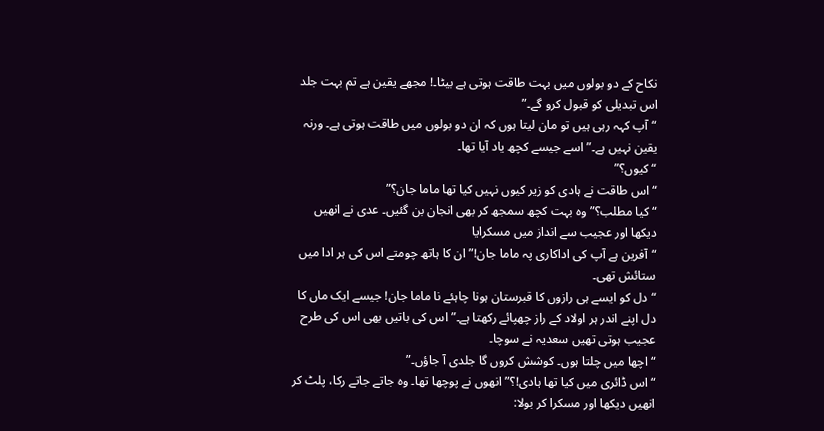نکاح کے دو بولوں میں بہت طاقت ہوتی ہے بیٹا۔! مجھے یقین ہے تم بہت جلد اس تبدیلی کو قبول کرو گے۔”
“آپ کہہ رہی ہیں تو مان لیتا ہوں کہ ان دو بولوں میں طاقت ہوتی ہے۔ ورنہ یقین نہیں ہے۔” اسے جیسے کچھ یاد آیا تھا۔
“کیوں؟”
“اس طاقت نے ہادی کو زیر کیوں نہیں کیا تھا ماما جان؟”
“کیا مطلب؟” وہ بہت کچھ سمجھ کر بھی انجان بن گئیں۔ عدی نے انھیں دیکھا اور عجیب سے انداز میں مسکرایا
“آفرین ہے آپ کی اداکاری پہ ماما جان!” ان کا ہاتھ چومتے اس کی ہر ادا میں ستائش تھی۔
“دل کو ایسے ہی رازوں کا قبرستان ہونا چاہئے نا ماما جان! جیسے ایک ماں کا دل اپنے اندر ہر اولاد کے راز چھپائے رکھتا ہے۔” اس کی باتیں بھی اس کی طرح عجیب ہوتی تھیں سعدیہ نے سوچا۔
“اچھا میں چلتا ہوں۔ کوشش کروں گا جلدی آ جاؤں۔”
“اس ڈائری میں کیا تھا ہادی!؟” انھوں نے پوچھا تھا۔ وہ جاتے جاتے رکا، پلٹ کر انھیں دیکھا اور مسکرا کر بولا: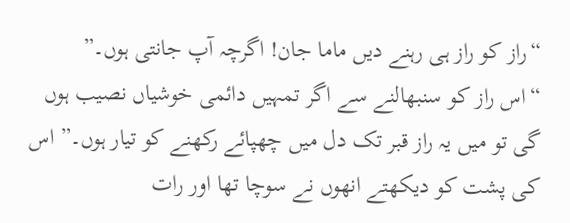“راز کو راز ہی رہنے دیں ماما جان! اگرچہ آپ جانتی ہوں۔”
“اس راز کو سنبھالنے سے اگر تمہیں دائمی خوشیاں نصیب ہوں گی تو میں یہ راز قبر تک دل میں چھپائے رکھنے کو تیار ہوں۔” اس کی پشت کو دیکھتے انھوں نے سوچا تھا اور رات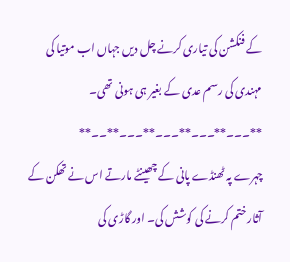کے فنکشن کی تیاری کرنے چل دیں جہاں اب موتیا کی مہندی کی رسم عدی کے بغیر ہی ہونی تھی۔
**۔۔۔**۔۔۔**۔۔۔**۔۔۔**۔۔**
چہرے پہ ٹھنڈے پانی کے چھینٹے مارتے اس نے تھکن کے آثار ختم کرنے کی کوشش کی۔ اور گاڑی کی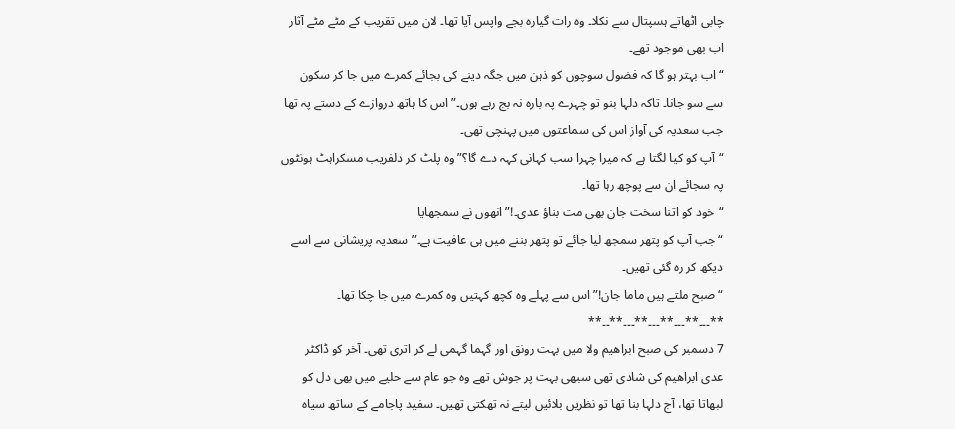چابی اٹھاتے ہسپتال سے نکلا۔ وہ رات گیارہ بجے واپس آیا تھا۔ لان میں تقریب کے مٹے مٹے آثار اب بھی موجود تھے۔
“اب بہتر ہو گا کہ فضول سوچوں کو ذہن میں جگہ دینے کی بجائے کمرے میں جا کر سکون سے سو جانا۔ تاکہ دلہا بنو تو چہرے پہ بارہ نہ بج رہے ہوں۔” اس کا ہاتھ دروازے کے دستے پہ تھا جب سعدیہ کی آواز اس کی سماعتوں میں پہنچی تھی۔
“آپ کو کیا لگتا ہے کہ میرا چہرا سب کہانی کہہ دے گا؟” وہ پلٹ کر دلفریب مسکراہٹ ہونٹوں پہ سجائے ان سے پوچھ رہا تھا۔
“خود کو اتنا سخت جان بھی مت بناؤ عدی۔!” انھوں نے سمجھایا
“جب آپ کو پتھر سمجھ لیا جائے تو پتھر بننے میں ہی عافیت ہے۔” سعدیہ پریشانی سے اسے دیکھ کر رہ گئی تھیں۔
“صبح ملتے ہیں ماما جان!” اس سے پہلے وہ کچھ کہتیں وہ کمرے میں جا چکا تھا۔
**۔۔۔**۔۔۔**۔۔۔**۔۔۔**۔۔**
7 دسمبر کی صبح ابراھیم ولا میں بہت رونق اور گہما گہمی لے کر اتری تھی۔ آخر کو ڈاکٹر عدی ابراهيم کی شادی تھی سبھی بہت پر جوش تھے وہ جو عام سے حلیے میں بھی دل کو لبھاتا تھا، آج دلہا بنا تھا تو نظریں بلائیں لیتے نہ تھکتی تھیں۔ سفید پاجامے کے ساتھ سیاہ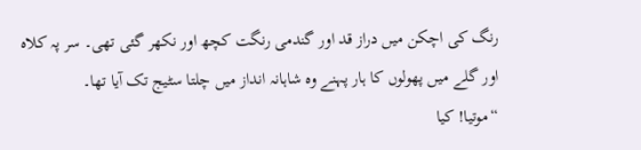رنگ کی اچکن میں دراز قد اور گندمی رنگت کچھ اور نکھر گئی تھی۔ سر پہ کلاہ اور گلے میں پھولوں کا ہار پہنے وہ شاہانہ انداز میں چلتا سٹیج تک آیا تھا۔
“موتیا! کیا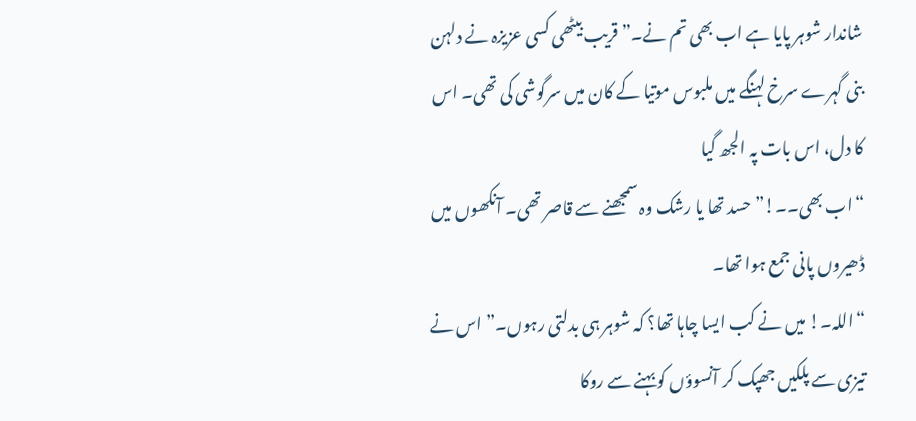شاندار شوہر پایا ہے اب بھی تم نے۔” قریب بیٹھی کسی عزیزہ نے دلہن بنی گہرے سرخ لہنگے میں ملبوس موتیا کے کان میں سرگوشی کی تھی۔ اس کا دل، اس بات پہ الجھ گیا
“اب بھی۔۔!” حسد تھا یا رشک وہ سمجھنے سے قاصر تھی۔ آنکھوں میں ڈھیروں پانی جمع ہوا تھا۔
“اللہ۔! میں نے کب ایسا چاہا تھا؟ کہ شوہر ہی بدلتی رہوں۔” اس نے تیزی سے پلکیں جھپک کر آنسوؤں کو بہنے سے روکا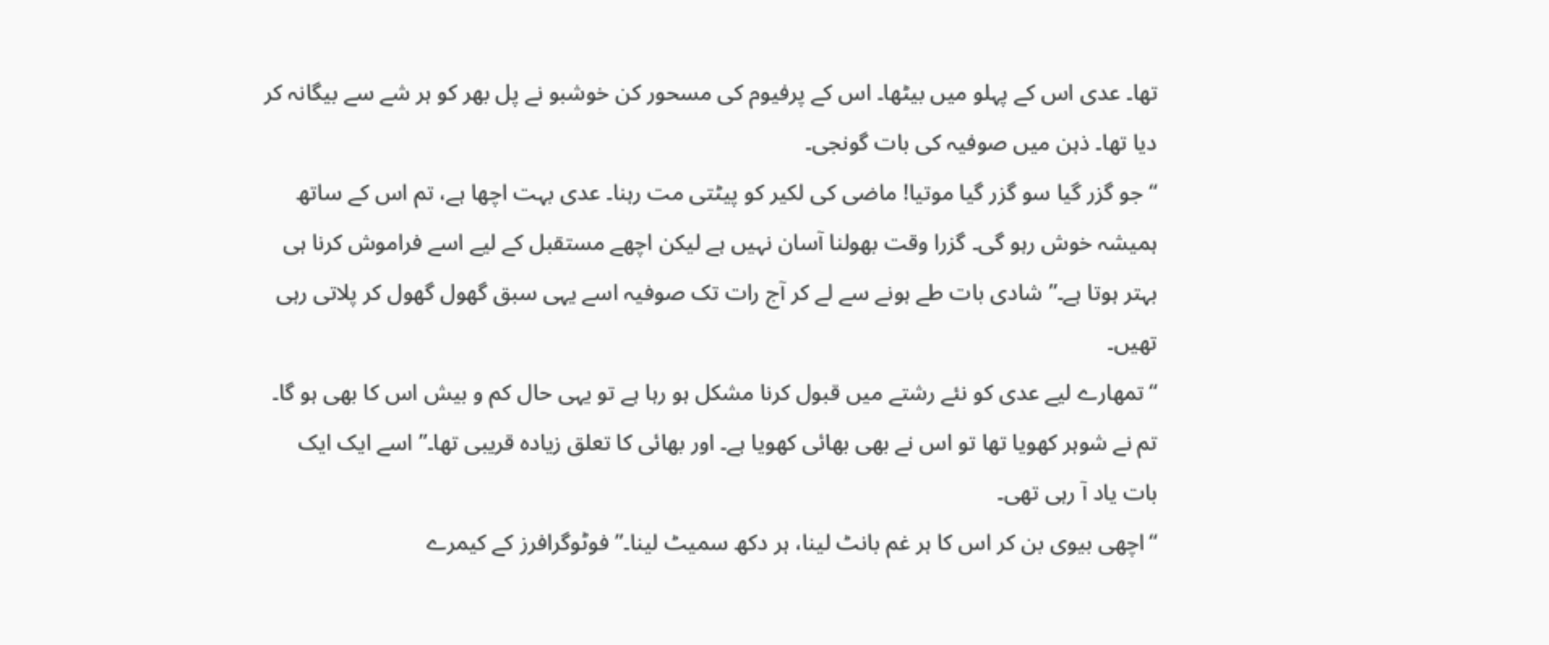تھا۔ عدی اس کے پہلو میں بیٹھا۔ اس کے پرفیوم کی مسحور کن خوشبو نے پل بھر کو ہر شے سے بیگانہ کر دیا تھا۔ ذہن میں صوفیہ کی بات گونجی۔
“جو گزر گیا سو گزر گیا موتیا! ماضی کی لکیر کو پیٹتی مت رہنا۔ عدی بہت اچھا ہے، تم اس کے ساتھ ہمیشہ خوش رہو گی۔ گزرا وقت بھولنا آسان نہیں ہے لیکن اچھے مستقبل کے لیے اسے فراموش کرنا ہی بہتر ہوتا ہے۔” شادی بات طے ہونے سے لے کر آج رات تک صوفیہ اسے یہی سبق گھول گھول کر پلاتی رہی تھیں۔
“تمھارے لیے عدی کو نئے رشتے میں قبول کرنا مشکل ہو رہا ہے تو یہی حال کم و بیش اس کا بھی ہو گا۔ تم نے شوہر کھویا تھا تو اس نے بھی بھائی کھویا ہے۔ اور بھائی کا تعلق زیادہ قریبی تھا۔” اسے ایک ایک بات یاد آ رہی تھی۔
“اچھی بیوی بن کر اس کا ہر غم بانٹ لینا، ہر دکھ سمیٹ لینا۔” فوٹوگرافرز کے کیمرے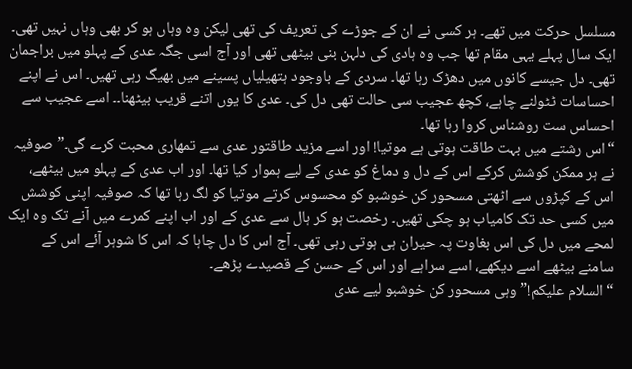مسلسل حرکت میں تھے۔ ہر کسی نے ان کے جوڑے کی تعریف کی تھی لیکن وہ وہاں ہو کر بھی وہاں نہیں تھی۔ ایک سال پہلے یہی مقام تھا جب وہ ہادی کی دلہن بنی بیٹھی تھی اور آج اسی جگہ عدی کے پہلو میں براجمان تھی۔ دل جیسے کانوں میں دھڑک رہا تھا۔ سردی کے باوجود ہتھیلیاں پسینے میں بھیگ رہی تھیں۔ اس نے اپنے احساسات ٹٹولنے چاہے، کچھ عجیب سی حالت تھی دل کی۔ عدی کا یوں اتنے قریب بیٹھنا۔۔ اسے عجیب سے احساس ست روشناس کروا رہا تھا۔
“اس رشتے میں بہت طاقت ہوتی ہے موتیا! اور اسے مزید طاقتور عدی سے تمھاری محبت کرے گی۔” صوفیہ نے ہر ممکن کوشش کرکے اس کے دل و دماغ کو عدی کے لیے ہموار کیا تھا۔ اور اب عدی کے پہلو میں بیٹھے، اس کے کپڑوں سے اٹھتی مسحور کن خوشبو کو محسوس کرتے موتیا کو لگ رہا تھا کہ صوفیہ اپنی کوشش میں کسی حد تک کامیاب ہو چکی تھیں۔ رخصت ہو کر ہال سے عدی کے اور اب اپنے کمرے میں آنے تک وہ ایک لمحے میں دل کی اس بغاوت پہ حیران ہی ہوتی رہی تھی۔ آج اس کا دل چاہا کہ اس کا شوہر آئے اس کے سامنے بیٹھے اسے دیکھے، اسے سراہے اور اس کے حسن کے قصیدے پڑھے۔
“السلام علیکم!” وہی مسحور کن خوشبو لیے عدی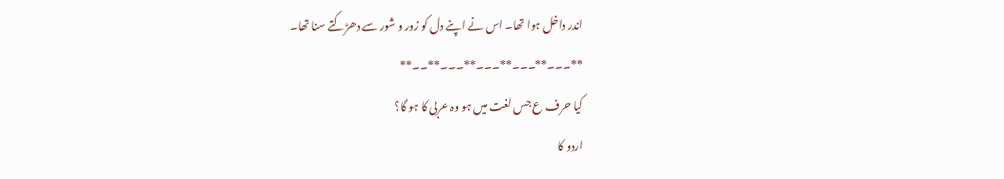اندر داخل ہوا تھا۔ اس نے اپنے دل کو زور و شور سے دھڑکتے سنا تھا۔
**۔۔۔**۔۔۔**۔۔۔**۔۔۔**۔۔**
کیا حرف ع جس لغت میں ہو وہ عربی کا ہو گا؟
اردو کا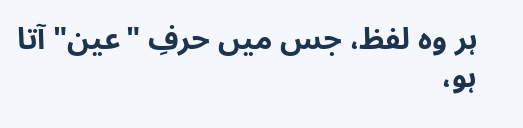ہر وہ لفظ، جس میں حرفِ "عین" آتا ہو،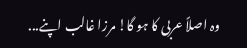وہ اصلاً عربی کا ہو گا! مرزا غالب اپنے...